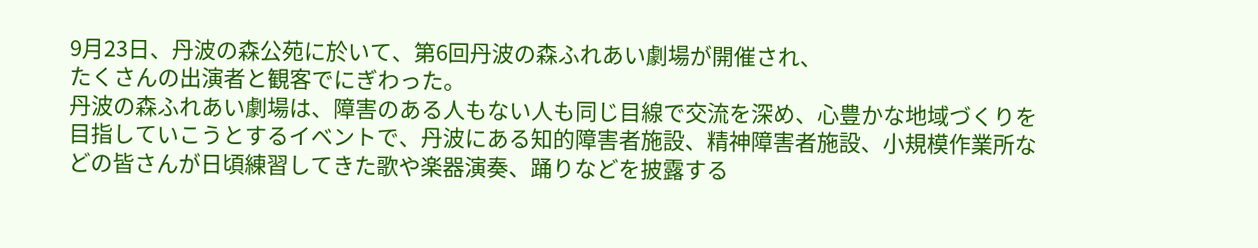9月23日、丹波の森公苑に於いて、第6回丹波の森ふれあい劇場が開催され、
たくさんの出演者と観客でにぎわった。
丹波の森ふれあい劇場は、障害のある人もない人も同じ目線で交流を深め、心豊かな地域づくりを目指していこうとするイベントで、丹波にある知的障害者施設、精神障害者施設、小規模作業所などの皆さんが日頃練習してきた歌や楽器演奏、踊りなどを披露する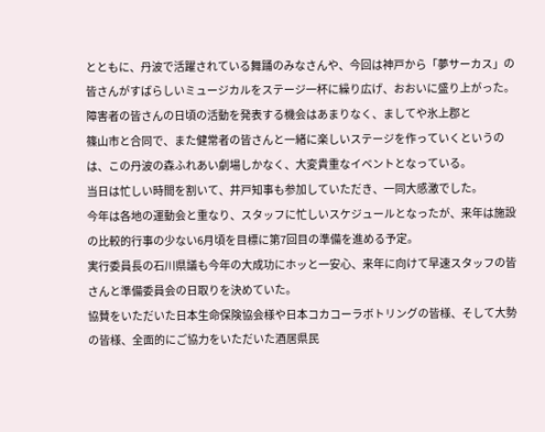とともに、丹波で活躍されている舞踊のみなさんや、今回は神戸から「夢サーカス」の皆さんがすばらしいミュージカルをステージ一杯に繰り広げ、おおいに盛り上がった。
障害者の皆さんの日頃の活動を発表する機会はあまりなく、ましてや氷上郡と
篠山市と合同で、また健常者の皆さんと一緒に楽しいステージを作っていくというのは、この丹波の森ふれあい劇場しかなく、大変貴重なイベントとなっている。
当日は忙しい時間を割いて、井戸知事も参加していただき、一同大感激でした。
今年は各地の運動会と重なり、スタッフに忙しいスケジュールとなったが、来年は施設の比較的行事の少ない6月頃を目標に第7回目の準備を進める予定。
実行委員長の石川県議も今年の大成功にホッと一安心、来年に向けて早速スタッフの皆さんと準備委員会の日取りを決めていた。
協賛をいただいた日本生命保険協会様や日本コカコーラボトリングの皆様、そして大勢の皆様、全面的にご協力をいただいた酒居県民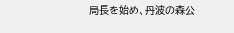局長を始め、丹波の森公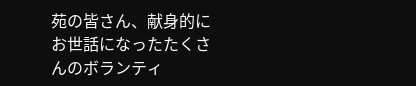苑の皆さん、献身的にお世話になったたくさんのボランティ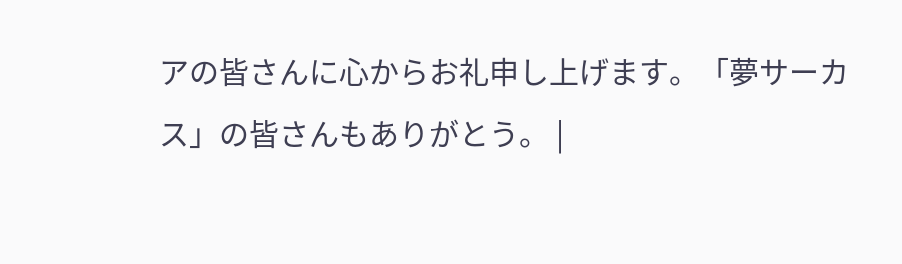アの皆さんに心からお礼申し上げます。「夢サーカス」の皆さんもありがとう。 |